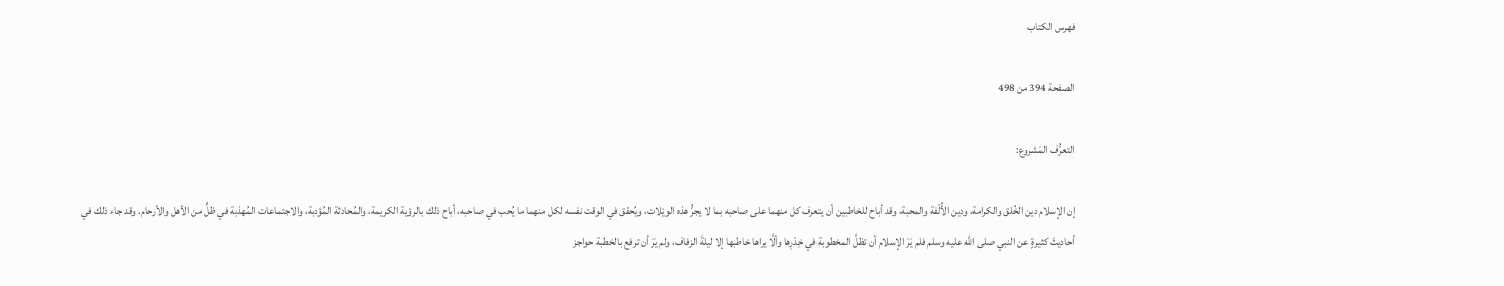فهرس الكتاب

الصفحة 394 من 498

التعرُّف المَشروع:

إن الإسلام دين الخُلق والكرامة، ودين الأُلْفة والمحبة، وقد أباح للخاطبين أن يتعرف كل منهما على صاحبه بما لا يجرُّ هذه الويْلات، ويُحقق في الوقت نفسه لكل منهما ما يُحب في صاحبه، أباح ذلك بالرؤية الكريمة، والمُحادثة المُؤدبة، والاجتماعات المُهذبة في ظلٍّ من الأهل والأرحام. وقد جاء ذلك في أحاديثَ كثيرةٍ عن النبي صلى الله عليه وسلم فلم يَرَ الإسلام أن تظلَّ المخطوبة في خِدْرِها وألَّا يراها خاطبها إلا ليلةَ الزفاف، ولم يَرَ أن ترفع بالخطبة حواجز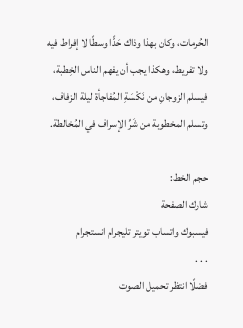الحُرمات، وكان بهذا وذاك حَدًّا وسطًا لا إفراط فيه ولا تفريط، وهكذا يجب أن يفهم الناس الخِطبة، فيسلم الزوجانِ من نَكْسَةِ المُفاجأة ليلة الزفاف، وتسلم المخطوبة من شَرِّ الإسراف في المُخالطة.

حجم الخط:
شارك الصفحة
فيسبوك واتساب تويتر تليجرام انستجرام
. . .
فضلًا انتظر تحميل الصوت